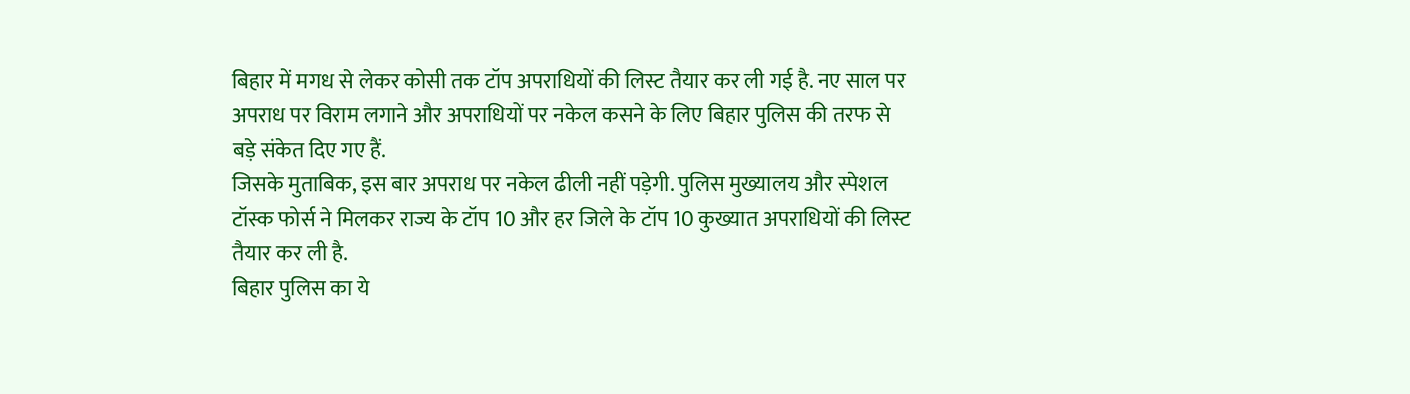बिहार में मगध से लेकर कोसी तक टॉप अपराधियों की लिस्ट तैयार कर ली गई है. नए साल पर अपराध पर विराम लगाने और अपराधियों पर नकेल कसने के लिए बिहार पुलिस की तरफ से बड़े संकेत दिए गए हैं.
जिसके मुताबिक, इस बार अपराध पर नकेल ढीली नहीं पड़ेगी. पुलिस मुख्यालय और स्पेशल टॉस्क फोर्स ने मिलकर राज्य के टॉप 10 और हर जिले के टॉप 10 कुख्यात अपराधियों की लिस्ट तैयार कर ली है.
बिहार पुलिस का ये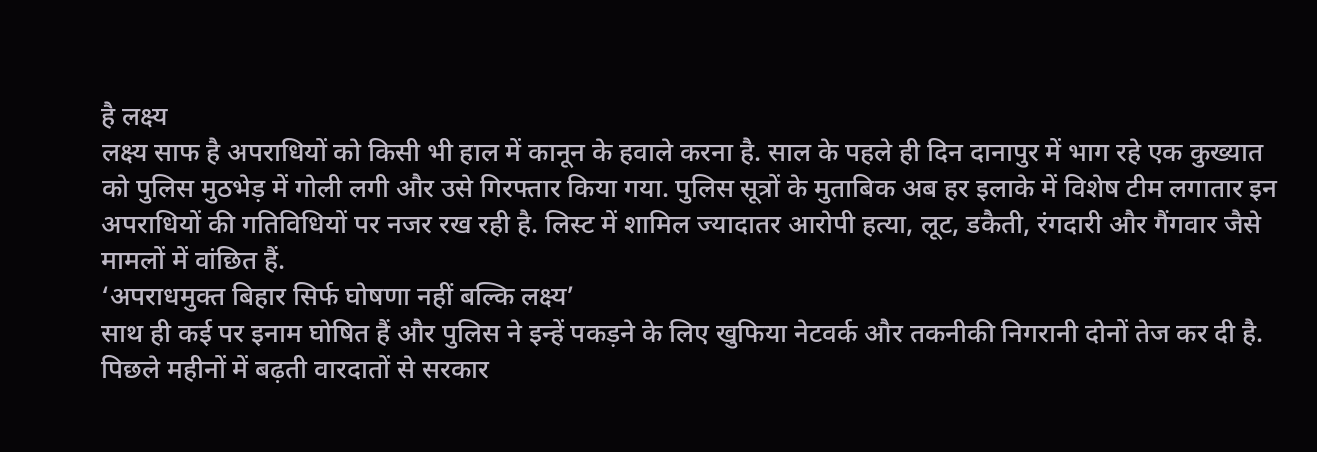है लक्ष्य
लक्ष्य साफ है अपराधियों को किसी भी हाल में कानून के हवाले करना है. साल के पहले ही दिन दानापुर में भाग रहे एक कुख्यात को पुलिस मुठभेड़ में गोली लगी और उसे गिरफ्तार किया गया. पुलिस सूत्रों के मुताबिक अब हर इलाके में विशेष टीम लगातार इन अपराधियों की गतिविधियों पर नजर रख रही है. लिस्ट में शामिल ज्यादातर आरोपी हत्या, लूट, डकैती, रंगदारी और गैंगवार जैसे मामलों में वांछित हैं.
‘अपराधमुक्त बिहार सिर्फ घोषणा नहीं बल्कि लक्ष्य’
साथ ही कई पर इनाम घोषित हैं और पुलिस ने इन्हें पकड़ने के लिए खुफिया नेटवर्क और तकनीकी निगरानी दोनों तेज कर दी है. पिछले महीनों में बढ़ती वारदातों से सरकार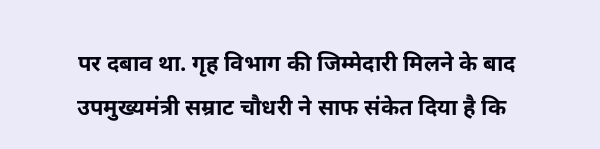पर दबाव था. गृह विभाग की जिम्मेदारी मिलने के बाद उपमुख्यमंत्री सम्राट चौधरी ने साफ संकेत दिया है कि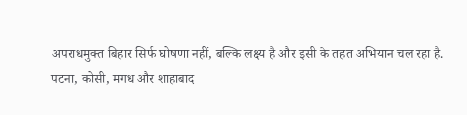अपराधमुक्त बिहार सिर्फ घोषणा नहीं, बल्कि लक्ष्य है और इसी के तहत अभियान चल रहा है.
पटना, कोसी, मगध और शाहाबाद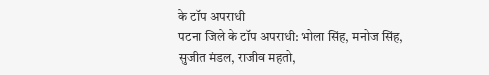के टॉप अपराधी
पटना जिले के टॉप अपराधी: भोला सिंह, मनोज सिंह, सुजीत मंडल, राजीव महतो,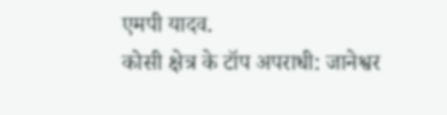एमपी यादव.
कोसी क्षेत्र के टॉप अपराधी: जानेश्वर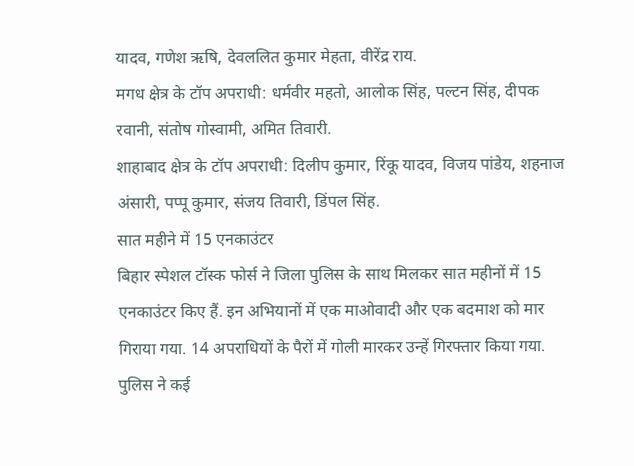यादव, गणेश ऋषि, देवललित कुमार मेहता, वीरेंद्र राय.
मगध क्षेत्र के टॉप अपराधी: धर्मवीर महतो, आलोक सिंह, पल्टन सिंह, दीपक रवानी, संतोष गोस्वामी, अमित तिवारी.
शाहाबाद क्षेत्र के टॉप अपराधी: दिलीप कुमार, रिंकू यादव, विजय पांडेय, शहनाज अंसारी, पप्पू कुमार, संजय तिवारी, डिंपल सिंह.
सात महीने में 15 एनकाउंटर
बिहार स्पेशल टॉस्क फोर्स ने जिला पुलिस के साथ मिलकर सात महीनों में 15 एनकाउंटर किए हैं. इन अभियानों में एक माओवादी और एक बदमाश को मार गिराया गया. 14 अपराधियों के पैरों में गोली मारकर उन्हें गिरफ्तार किया गया. पुलिस ने कई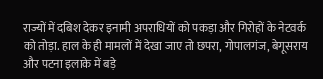राज्यों में दबिश देकर इनामी अपराधियों को पकड़ा और गिरोहों के नेटवर्क को तोड़ा. हाल के ही मामलों में देखा जाए तो छपरा, गोपालगंज, बेगूसराय और पटना इलाके में बड़े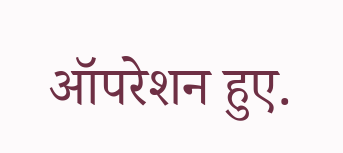ऑपरेशन हुए.